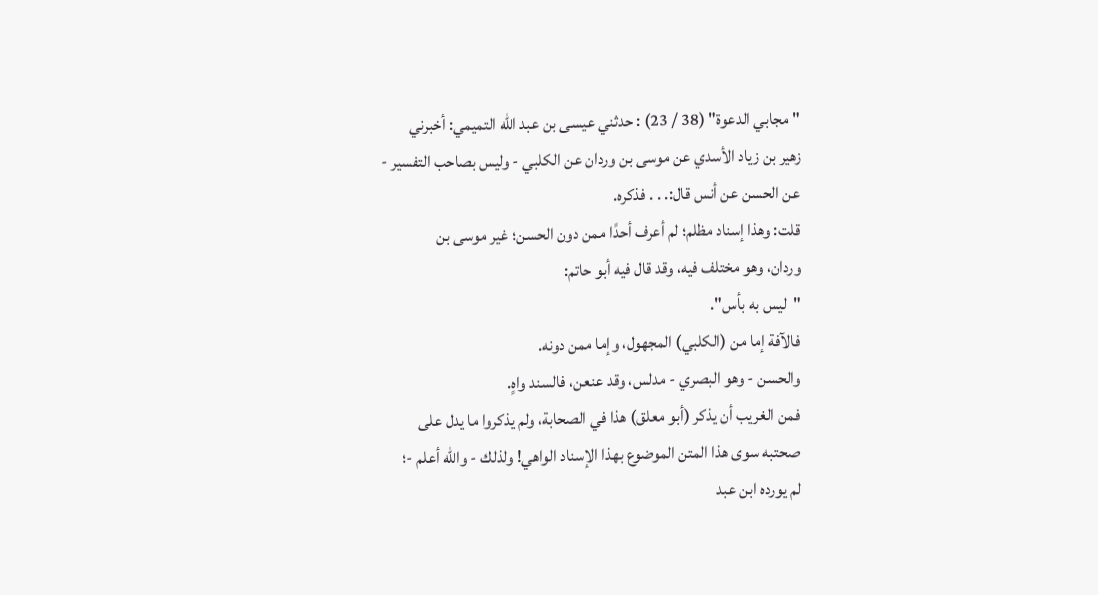"مجابي الدعوة" (38 / 23) : حدثني عيسى بن عبد الله التميمي: أخبرني
زهير بن زياد الأسدي عن موسى بن وردان عن الكلبي - وليس بصاحب التفسير -
عن الحسن عن أنس قال:. . . فذكره.
قلت: وهذا إسناد مظلم؛ لم أعرف أحدًا ممن دون الحسن؛ غير موسى بن
وردان، وهو مختلف فيه، وقد قال فيه أبو حاتم:
"ليس به بأس".
فالآفة إما من (الكلبي) المجهول، وإما ممن دونه.
والحسن - وهو البصري - مدلس، وقد عنعن، فالسند واهٍ.
فمن الغريب أن يذكر (أبو معلق) هذا في الصحابة، ولم يذكروا ما يدل على
صحتبه سوى هذا المتن الموضوع بهذا الإسناد الواهي! ولذلك - والله أعلم -؛
لم يورده ابن عبد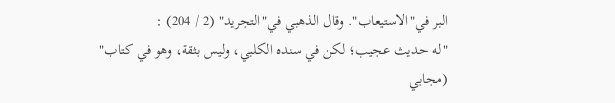البر في"الاستيعاب". وقال الذهبي في"التجريد" (2 / 204) :
"له حديث عجيب؛ لكن في سنده الكلبي، وليس بثقة، وهو في كتاب"
(مجابي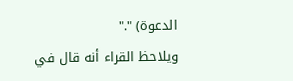الدعوة) "."
ويلاحظ القراء أنه قال في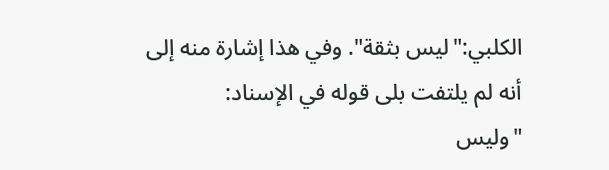الكلبي:"ليس بثقة". وفي هذا إشارة منه إلى
أنه لم يلتفت بلى قوله في الإسناد:
"وليس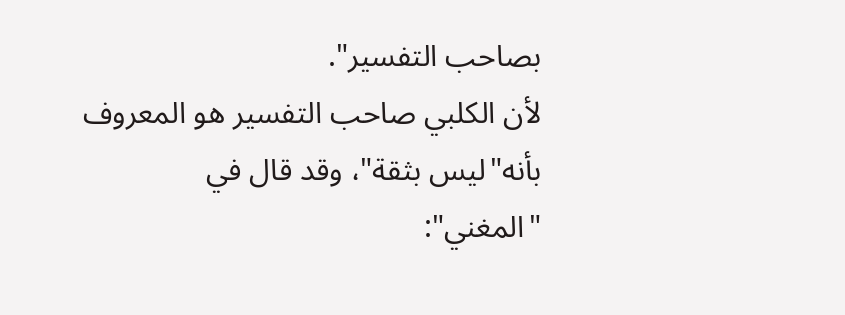بصاحب التفسير".
لأن الكلبي صاحب التفسير هو المعروف بأنه"ليس بثقة"، وقد قال في
"المغني":